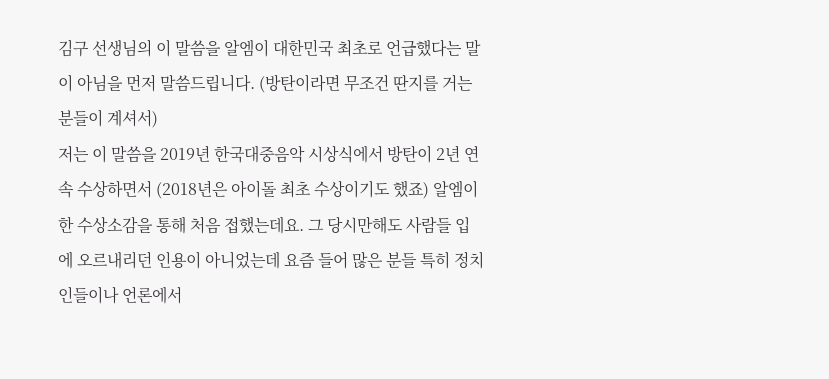김구 선생님의 이 말씀을 알엠이 대한민국 최초로 언급했다는 말이 아님을 먼저 말씀드립니다. (방탄이라면 무조건 딴지를 거는 분들이 계셔서)
저는 이 말씀을 2019년 한국대중음악 시상식에서 방탄이 2년 연속 수상하면서 (2018년은 아이돌 최초 수상이기도 했죠) 알엠이 한 수상소감을 통해 처음 접했는데요. 그 당시만해도 사람들 입에 오르내리던 인용이 아니었는데 요즘 들어 많은 분들 특히 정치인들이나 언론에서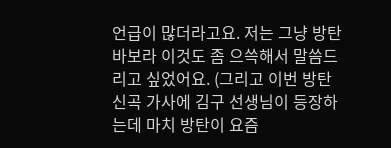언급이 많더라고요. 저는 그냥 방탄바보라 이것도 좀 으쓱해서 말씀드리고 싶었어요. (그리고 이번 방탄 신곡 가사에 김구 선생님이 등장하는데 마치 방탄이 요즘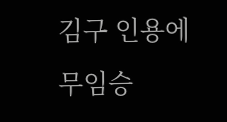김구 인용에 무임승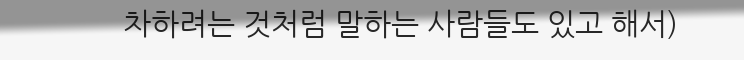차하려는 것처럼 말하는 사람들도 있고 해서)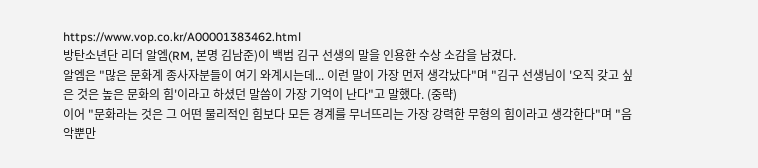https://www.vop.co.kr/A00001383462.html
방탄소년단 리더 알엠(RM, 본명 김남준)이 백범 김구 선생의 말을 인용한 수상 소감을 남겼다.
알엠은 "많은 문화계 종사자분들이 여기 와계시는데... 이런 말이 가장 먼저 생각났다"며 "김구 선생님이 '오직 갖고 싶은 것은 높은 문화의 힘'이라고 하셨던 말씀이 가장 기억이 난다"고 말했다. (중략)
이어 "문화라는 것은 그 어떤 물리적인 힘보다 모든 경계를 무너뜨리는 가장 강력한 무형의 힘이라고 생각한다"며 "음악뿐만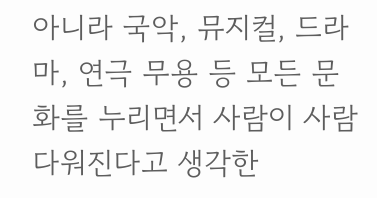아니라 국악, 뮤지컬, 드라마, 연극 무용 등 모든 문화를 누리면서 사람이 사람다워진다고 생각한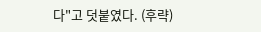다"고 덧붙였다. (후략)